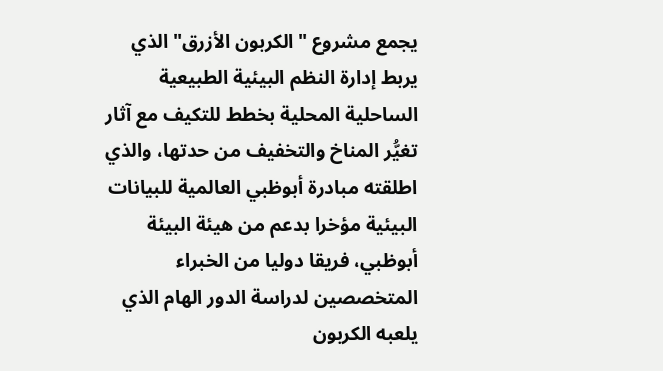يجمع مشروع "الكربون الأزرق" الذي يربط إدارة النظم البيئية الطبيعية الساحلية المحلية بخطط للتكيف مع آثار تغيُّر المناخ والتخفيف من حدتها، والذي اطلقته مبادرة أبوظبي العالمية للبيانات البيئية مؤخرا بدعم من هيئة البيئة أبوظبي، فريقا دوليا من الخبراء المتخصصين لدراسة الدور الهام الذي يلعبه الكربون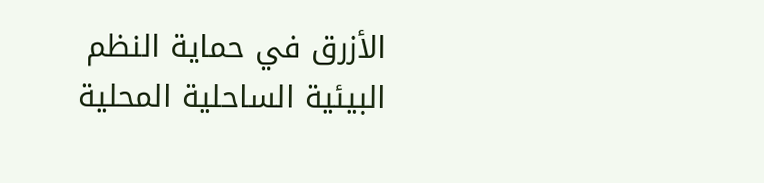الأزرق في حماية النظم البيئية الساحلية المحلية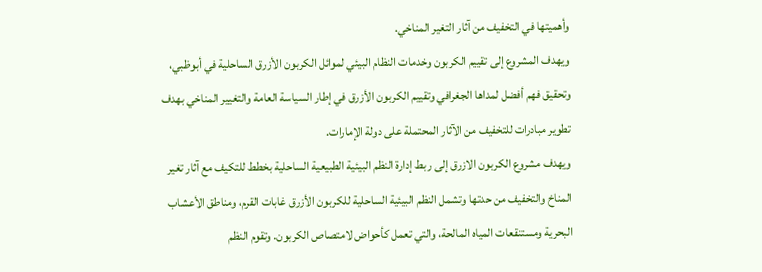وأهميتها في التخفيف من آثار التغير المناخي.
ويهدف المشروع إلى تقييم الكربون وخدمات النظام البيئي لموائل الكربون الأزرق الساحلية في أبوظبي، وتحقيق فهم أفضل لمداها الجغرافي وتقييم الكربون الأزرق في إطار السياسة العامة والتغيير المناخي بهدف تطوير مبادرات للتخفيف من الآثار المحتملة على دولة الإمارات.
ويهدف مشروع الكربون الازرق إلى ربط إدارة النظم البيئية الطبيعية الساحلية بخطط للتكيف مع آثار تغير المناخ والتخفيف من حدتها وتشمل النظم البيئية الساحلية للكربون الأزرق غابات القرم، ومناطق الأعشاب البحرية ومستنقعات المياه المالحة، والتي تعمل كأحواض لامتصاص الكربون. وتقوم النظم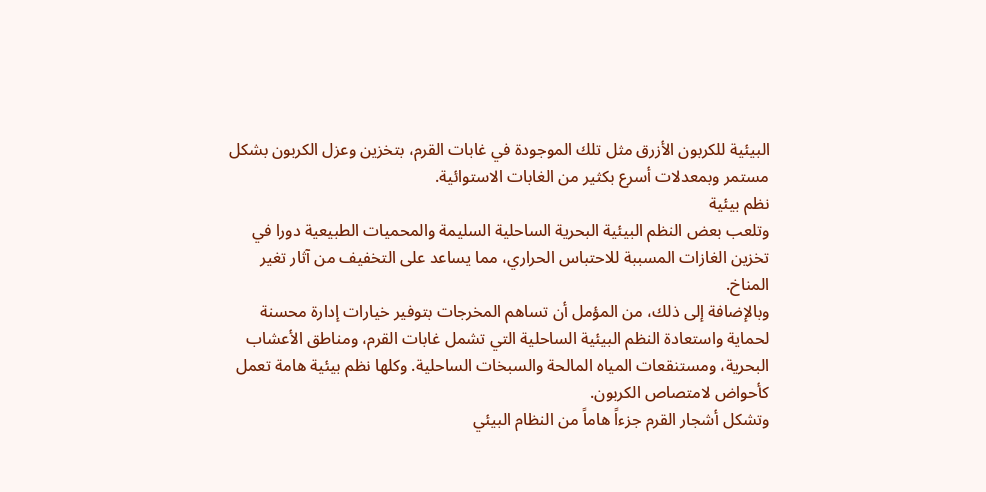البيئية للكربون الأزرق مثل تلك الموجودة في غابات القرم، بتخزين وعزل الكربون بشكل مستمر وبمعدلات أسرع بكثير من الغابات الاستوائية.
نظم بيئية
وتلعب بعض النظم البيئية البحرية الساحلية السليمة والمحميات الطبيعية دورا في تخزين الغازات المسببة للاحتباس الحراري، مما يساعد على التخفيف من آثار تغير المناخ.
وبالإضافة إلى ذلك، من المؤمل أن تساهم المخرجات بتوفير خيارات إدارة محسنة لحماية واستعادة النظم البيئية الساحلية التي تشمل غابات القرم، ومناطق الأعشاب البحرية، ومستنقعات المياه المالحة والسبخات الساحلية. وكلها نظم بيئية هامة تعمل كأحواض لامتصاص الكربون.
وتشكل أشجار القرم جزءاً هاماً من النظام البيئي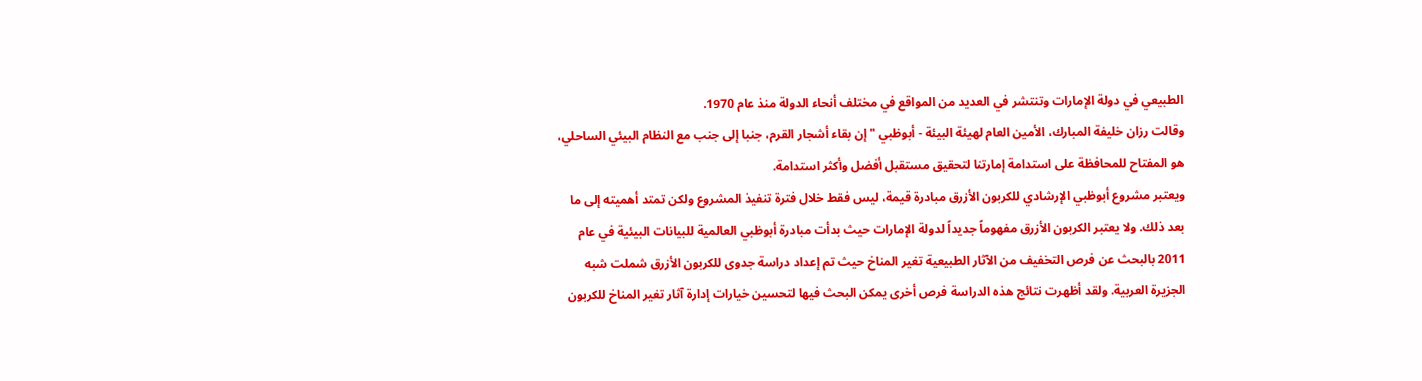الطبيعي في دولة الإمارات وتنتشر في العديد من المواقع في مختلف أنحاء الدولة منذ عام 1970.
وقالت رزان خليفة المبارك، الأمين العام لهيئة البيئة - أبوظبي "إن بقاء أشجار القرم، جنبا إلى جنب مع النظام البيئي الساحلي، هو المفتاح للمحافظة على استدامة إمارتنا لتحقيق مستقبل أفضل وأكثر استدامة.
ويعتبر مشروع أبوظبي الإرشادي للكربون الأزرق مبادرة قيمة، ليس فقط خلال فترة تنفيذ المشروع ولكن تمتد أهميته إلى ما بعد ذلك. ولا يعتبر الكربون الأزرق مفهوماً جديداً لدولة الإمارات حيث بدأت مبادرة أبوظبي العالمية للبيانات البيئية في عام 2011 بالبحث عن فرص التخفيف من الآثار الطبيعية تغير المناخ حيث تم إعداد دراسة جدوى للكربون الأزرق شملت شبه الجزيرة العربية. ولقد أظهرت نتائج هذه الدراسة فرص أخرى يمكن البحث فيها لتحسين خيارات إدارة آثار تغير المناخ للكربون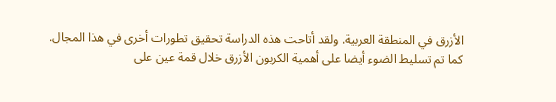الأزرق في المنطقة العربية. ولقد أتاحت هذه الدراسة تحقيق تطورات أخرى في هذا المجال.
كما تم تسليط الضوء أيضا على أهمية الكربون الأزرق خلال قمة عين على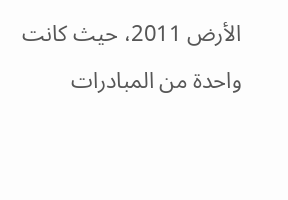الأرض 2011، حيث كانت واحدة من المبادرات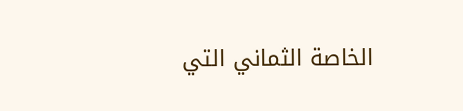الخاصة الثماني التي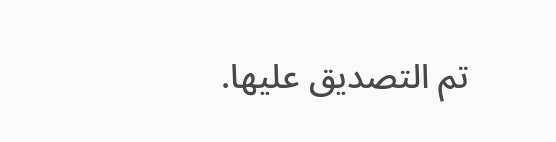تم التصديق عليها.